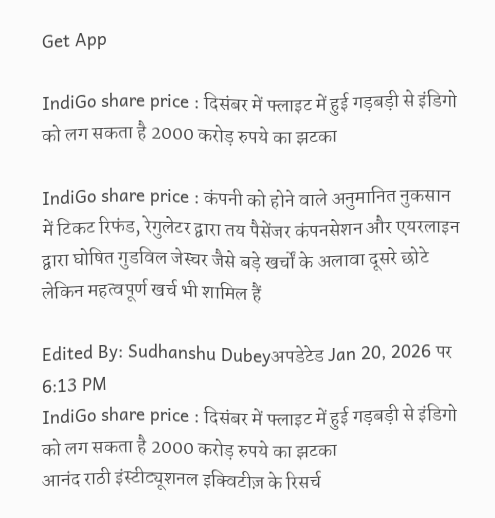Get App

IndiGo share price : दिसंबर में फ्लाइट में हुई गड़बड़ी से इंडिगो को लग सकता है 2000 करोड़ रुपये का झटका

IndiGo share price : कंपनी को होने वाले अनुमानित नुकसान में टिकट रिफंड, रेगुलेटर द्वारा तय पैसेंजर कंपनसेशन और एयरलाइन द्वारा घोषित गुडविल जेस्चर जैसे बड़े खर्चों के अलावा दूसरे छोटे लेकिन महत्वपूर्ण खर्च भी शामिल हैं

Edited By: Sudhanshu Dubeyअपडेटेड Jan 20, 2026 पर 6:13 PM
IndiGo share price : दिसंबर में फ्लाइट में हुई गड़बड़ी से इंडिगो को लग सकता है 2000 करोड़ रुपये का झटका
आनंद राठी इंस्टीट्यूशनल इक्विटीज़ के रिसर्च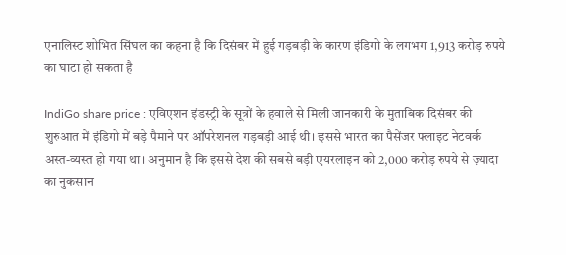एनालिस्ट शोभित सिंघल का कहना है कि दिसंबर में हुई गड़बड़ी के कारण इंडिगो के लगभग 1,913 करोड़ रुपये का घाटा हो सकता है

IndiGo share price : एविएशन इंडस्ट्री के सूत्रों के हवाले से मिली जानकारी के मुताबिक दिसंबर की शुरुआत में इंडिगो में बड़े पैमाने पर ऑपरेशनल गड़बड़ी आई थी। इससे भारत का पैसेंजर फ्लाइट नेटवर्क अस्त-व्यस्त हो गया था। अनुमान है कि इससे देश की सबसे बड़ी एयरलाइन को 2,000 करोड़ रुपये से ज़्यादा का नुकसान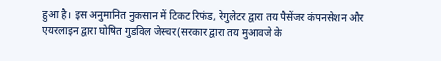हुआ है। इस अनुमानित नुकसान में टिकट रिफंड, रेगुलेटर द्वारा तय पैसेंजर कंपनसेशन और एयरलाइन द्वारा घोषित गुडविल जेस्चर(सरकार द्वारा तय मुआवजे के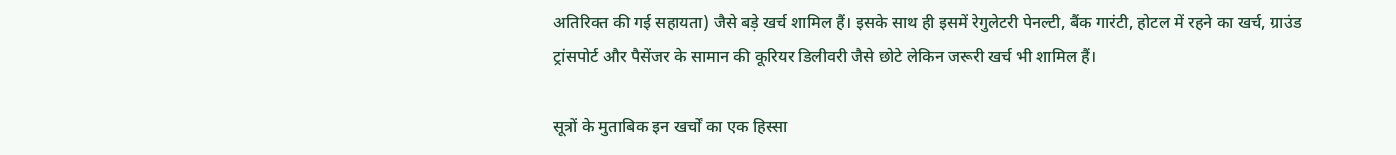अतिरिक्त की गई सहायता) जैसे बड़े खर्च शामिल हैं। इसके साथ ही इसमें रेगुलेटरी पेनल्टी, बैंक गारंटी, होटल में रहने का खर्च, ग्राउंड ट्रांसपोर्ट और पैसेंजर के सामान की कूरियर डिलीवरी जैसे छोटे लेकिन जरूरी खर्च भी शामिल हैं।

सूत्रों के मुताबिक इन खर्चों का एक हिस्सा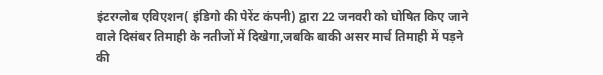इंटरग्लोब एविएशन( इंडिगो की पेरेंट कंपनी) द्वारा 22 जनवरी को घोषित किए जाने वाले दिसंबर तिमाही के नतीजों में दिखेगा,जबकि बाकी असर मार्च तिमाही में पड़ने की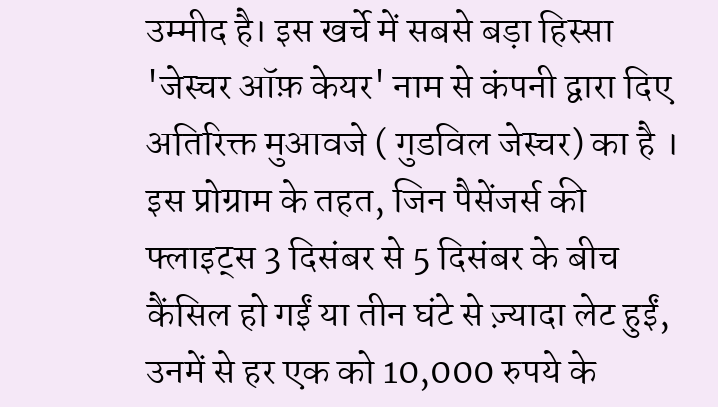उम्मीद है। इस खर्चे में सबसे बड़ा हिस्सा 'जेस्चर ऑफ़ केयर' नाम से कंपनी द्वारा दिए अतिरिक्त मुआवजे ( गुडविल जेस्चर) का है । इस प्रोग्राम के तहत, जिन पैसेंजर्स की फ्लाइट्स 3 दिसंबर से 5 दिसंबर के बीच कैंसिल हो गईं या तीन घंटे से ज़्यादा लेट हुईं, उनमें से हर एक को 10,000 रुपये के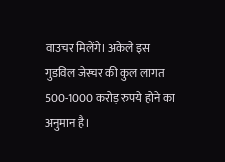वाउचर मिलेंगे। अकेले इस गुडविल जेस्चर की कुल लागत 500-1000 करोड़ रुपये होने का अनुमान है।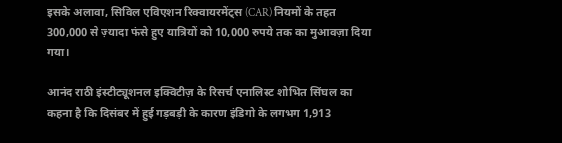इसके अलावा, सिविल एविएशन रिक्वायरमेंट्स (CAR) नियमों के तहत 300,000 से ज़्यादा फंसे हुए यात्रियों को 10,000 रुपये तक का मुआवज़ा दिया गया।

आनंद राठी इंस्टीट्यूशनल इक्विटीज़ के रिसर्च एनालिस्ट शोभित सिंघल का कहना है कि दिसंबर में हुई गड़बड़ी के कारण इंडिगो के लगभग 1,913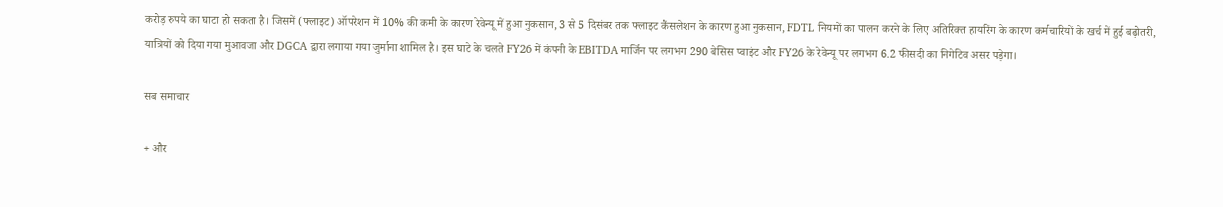करोड़ रुपये का घाटा हो सकता है। जिसमें (फ्लाइट) ऑपरेशन में 10% की कमी के कारण रेवेन्यू में हुआ नुकसान, 3 से 5 दिसंबर तक फ्लाइट कैंसलेशन के कारण हुआ नुकसान, FDTL नियमों का पालन करने के लिए अतिरिक्त हायरिंग के कारण कर्मचारियों के खर्च में हुई बढ़ोतरी, यात्रियों को दिया गया मुआवजा और DGCA द्वारा लगाया गया जुर्माना शामिल है। इस घाटे के चलते FY26 में कंपनी के EBITDA मार्जिन पर लगभग 290 बेसिस प्वाइंट और FY26 के रेवेन्यू पर लगभग 6.2 फीसदी का निगेटिव असर पड़ेगा।

सब समाचार

+ और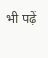भी पढ़ें